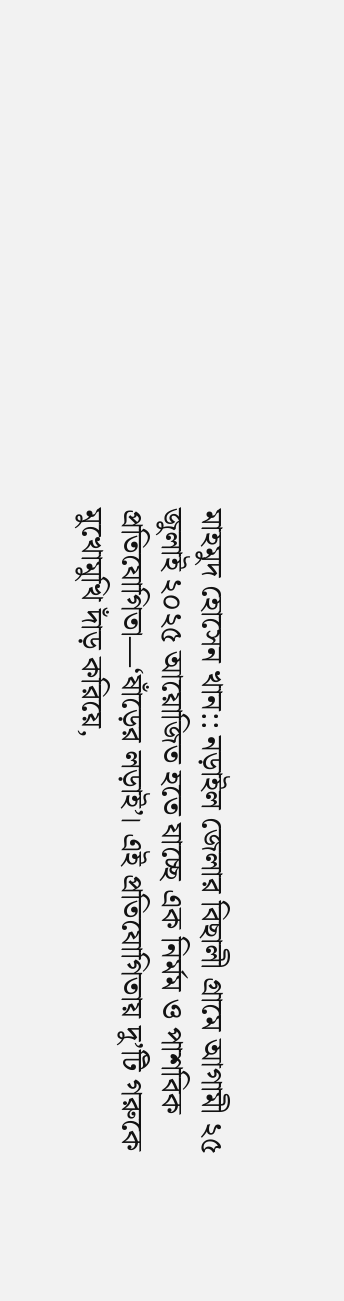মাহমুদ হোসেন খান:: নড়াইল জেলার বিছালী গ্রামে আগামী ২৫ জুলাই ২০২৫ আয়োজিত হতে যাচ্ছে এক নির্মম ও পাশবিক প্রতিযোগিতা—‘ষাঁড়ের লড়াই’। এই প্রতিযোগিতায় দু’টি গরুকে মুখোমুখি দাঁড় করিয়ে,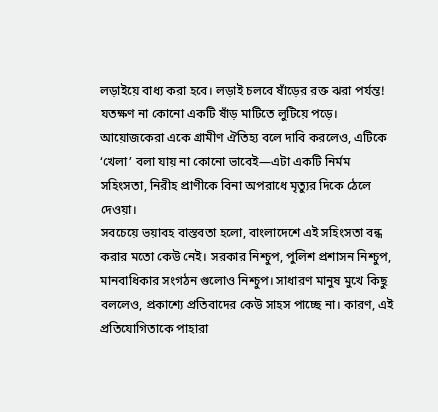লড়াইয়ে বাধ্য করা হবে। লড়াই চলবে ষাঁড়ের রক্ত ঝরা পর্যন্ত! যতক্ষণ না কোনো একটি ষাঁড় মাটিতে লুটিয়ে পড়ে। আয়োজকেরা একে গ্রামীণ ঐতিহ্য বলে দাবি করলেও, এটিকে ‘খেলা’ বলা যায় না কোনো ভাবেই—এটা একটি নির্মম সহিংসতা, নিরীহ প্রাণীকে বিনা অপরাধে মৃত্যুর দিকে ঠেলে দেওয়া।
সবচেয়ে ভয়াবহ বাস্তবতা হলো, বাংলাদেশে এই সহিংসতা বন্ধ করার মতো কেউ নেই। সরকার নিশ্চুপ, পুলিশ প্রশাসন নিশ্চুপ, মানবাধিকার সংগঠন গুলোও নিশ্চুপ। সাধারণ মানুষ মুখে কিছু বললেও, প্রকাশ্যে প্রতিবাদের কেউ সাহস পাচ্ছে না। কারণ, এই প্রতিযোগিতাকে পাহারা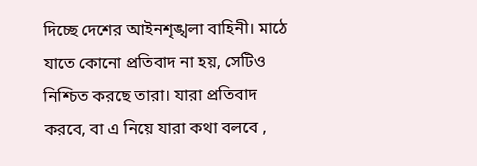দিচ্ছে দেশের আইনশৃঙ্খলা বাহিনী। মাঠে যাতে কোনো প্রতিবাদ না হয়, সেটিও নিশ্চিত করছে তারা। যারা প্রতিবাদ করবে, বা এ নিয়ে যারা কথা বলবে ,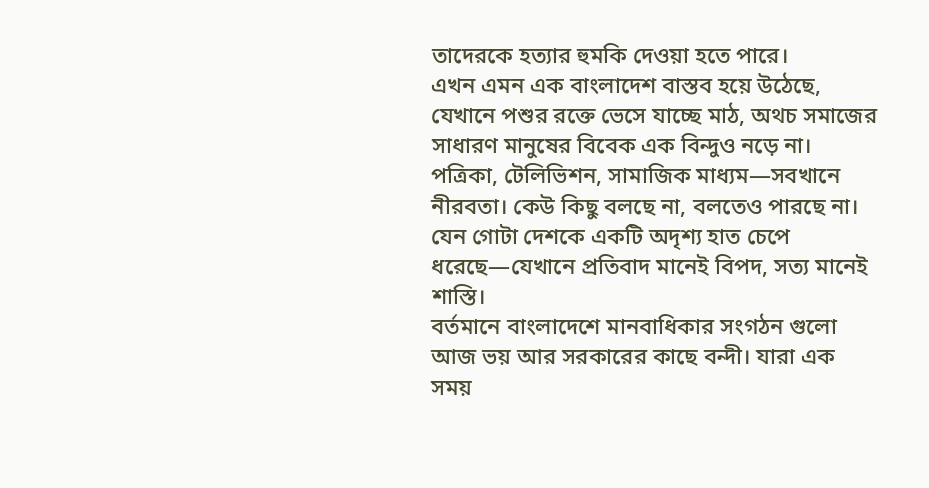তাদেরকে হত্যার হুমকি দেওয়া হতে পারে।
এখন এমন এক বাংলাদেশ বাস্তব হয়ে উঠেছে, যেখানে পশুর রক্তে ভেসে যাচ্ছে মাঠ, অথচ সমাজের সাধারণ মানুষের বিবেক এক বিন্দুও নড়ে না। পত্রিকা, টেলিভিশন, সামাজিক মাধ্যম—সবখানে নীরবতা। কেউ কিছু বলছে না, বলতেও পারছে না। যেন গোটা দেশকে একটি অদৃশ্য হাত চেপে ধরেছে—যেখানে প্রতিবাদ মানেই বিপদ, সত্য মানেই শাস্তি।
বর্তমানে বাংলাদেশে মানবাধিকার সংগঠন গুলো আজ ভয় আর সরকারের কাছে বন্দী। যারা এক সময়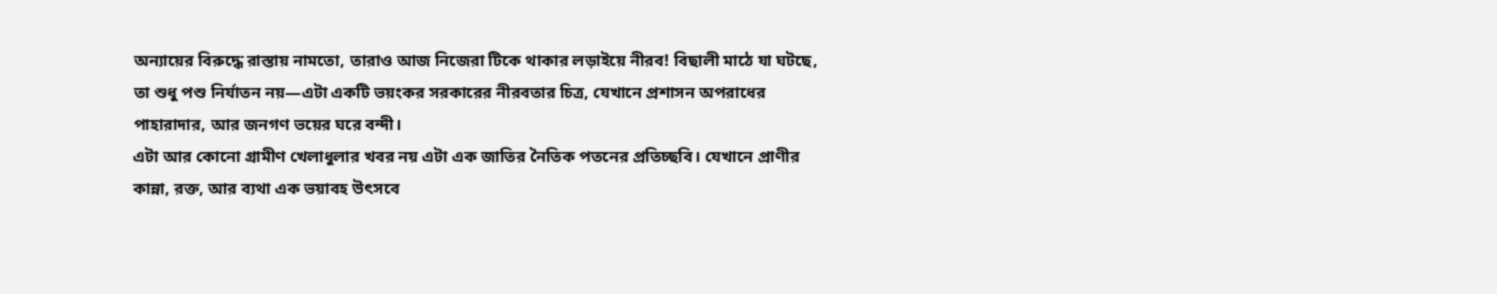অন্যায়ের বিরুদ্ধে রাস্তায় নামতো, তারাও আজ নিজেরা টিকে থাকার লড়াইয়ে নীরব! বিছালী মাঠে যা ঘটছে, তা শুধু পশু নির্যাতন নয়—এটা একটি ভয়ংকর সরকারের নীরবতার চিত্র, যেখানে প্রশাসন অপরাধের পাহারাদার, আর জনগণ ভয়ের ঘরে বন্দী।
এটা আর কোনো গ্রামীণ খেলাধুলার খবর নয় এটা এক জাতির নৈতিক পতনের প্রতিচ্ছবি। যেখানে প্রাণীর কান্না, রক্ত, আর ব্যথা এক ভয়াবহ উৎসবে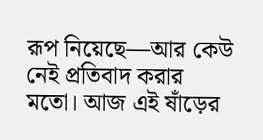রূপ নিয়েছে—আর কেউ নেই প্রতিবাদ করার মতো। আজ এই ষাঁড়ের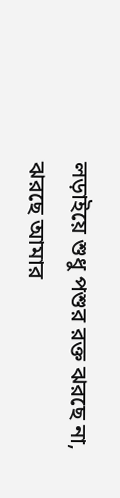লড়াইয়ে শুধু পশুর রক্ত ঝরছে না, ঝরছে আমার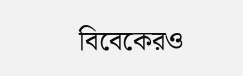বিবেকেরও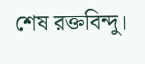শেষ রক্তবিন্দু।